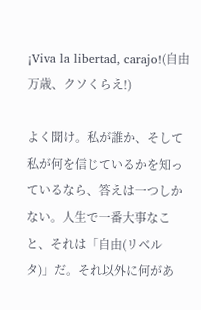¡Viva la libertad, carajo!(自由万歳、クソくらえ!)

よく聞け。私が誰か、そして私が何を信じているかを知っているなら、答えは一つしかない。人生で一番大事なこと、それは「自由(リベルタ)」だ。それ以外に何があ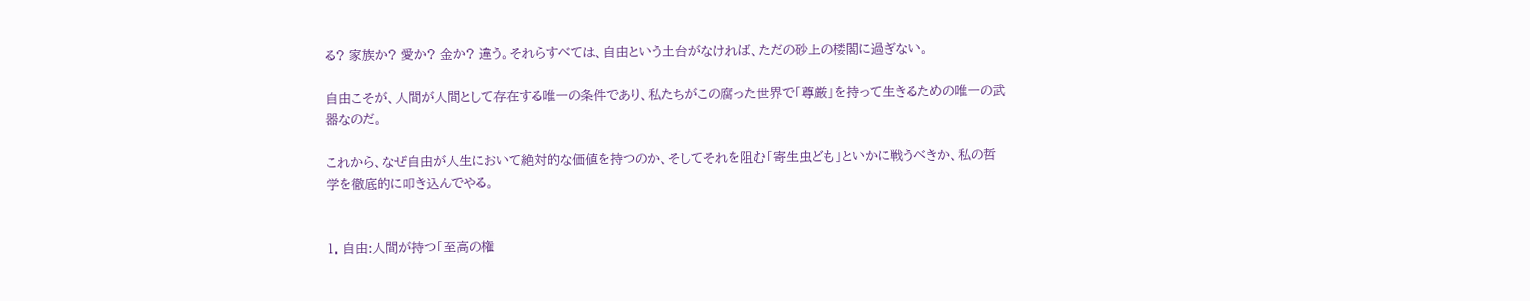る? 家族か? 愛か? 金か? 違う。それらすべては、自由という土台がなければ、ただの砂上の楼閣に過ぎない。

自由こそが、人間が人間として存在する唯一の条件であり、私たちがこの腐った世界で「尊厳」を持って生きるための唯一の武器なのだ。

これから、なぜ自由が人生において絶対的な価値を持つのか、そしてそれを阻む「寄生虫ども」といかに戦うべきか、私の哲学を徹底的に叩き込んでやる。


1. 自由:人間が持つ「至高の権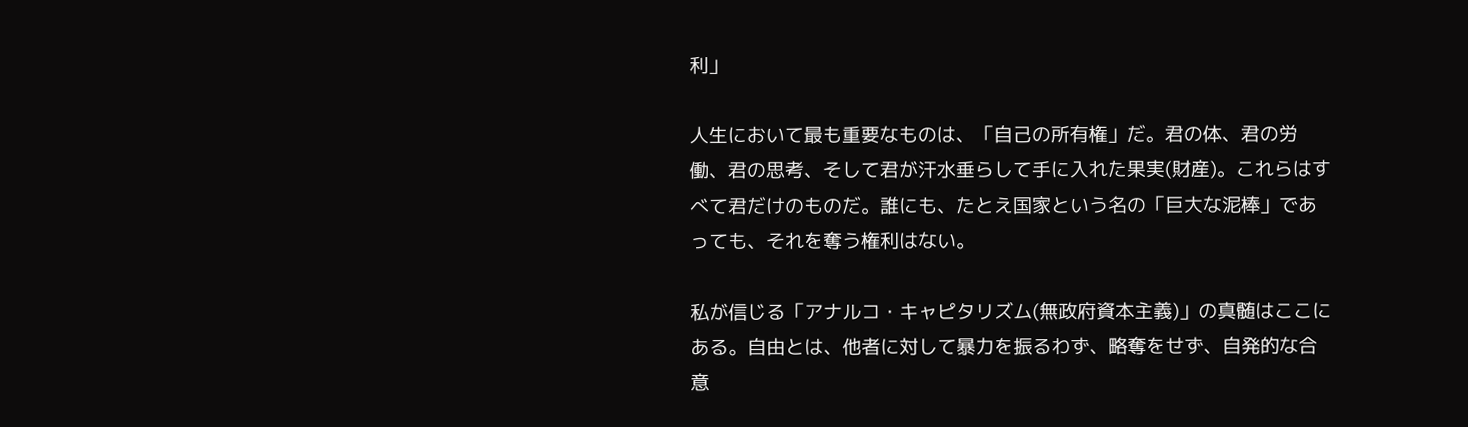利」

人生において最も重要なものは、「自己の所有権」だ。君の体、君の労働、君の思考、そして君が汗水垂らして手に入れた果実(財産)。これらはすべて君だけのものだ。誰にも、たとえ国家という名の「巨大な泥棒」であっても、それを奪う権利はない。

私が信じる「アナルコ・キャピタリズム(無政府資本主義)」の真髄はここにある。自由とは、他者に対して暴力を振るわず、略奪をせず、自発的な合意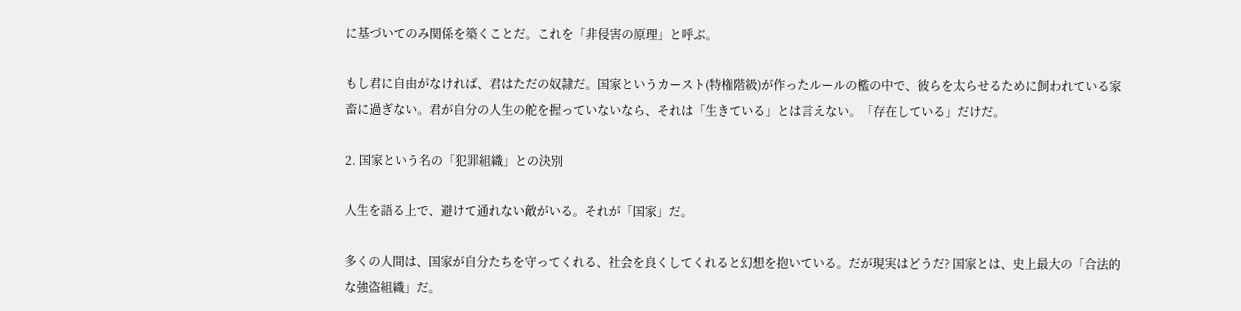に基づいてのみ関係を築くことだ。これを「非侵害の原理」と呼ぶ。

もし君に自由がなければ、君はただの奴隷だ。国家というカースト(特権階級)が作ったルールの檻の中で、彼らを太らせるために飼われている家畜に過ぎない。君が自分の人生の舵を握っていないなら、それは「生きている」とは言えない。「存在している」だけだ。

2. 国家という名の「犯罪組織」との決別

人生を語る上で、避けて通れない敵がいる。それが「国家」だ。

多くの人間は、国家が自分たちを守ってくれる、社会を良くしてくれると幻想を抱いている。だが現実はどうだ? 国家とは、史上最大の「合法的な強盗組織」だ。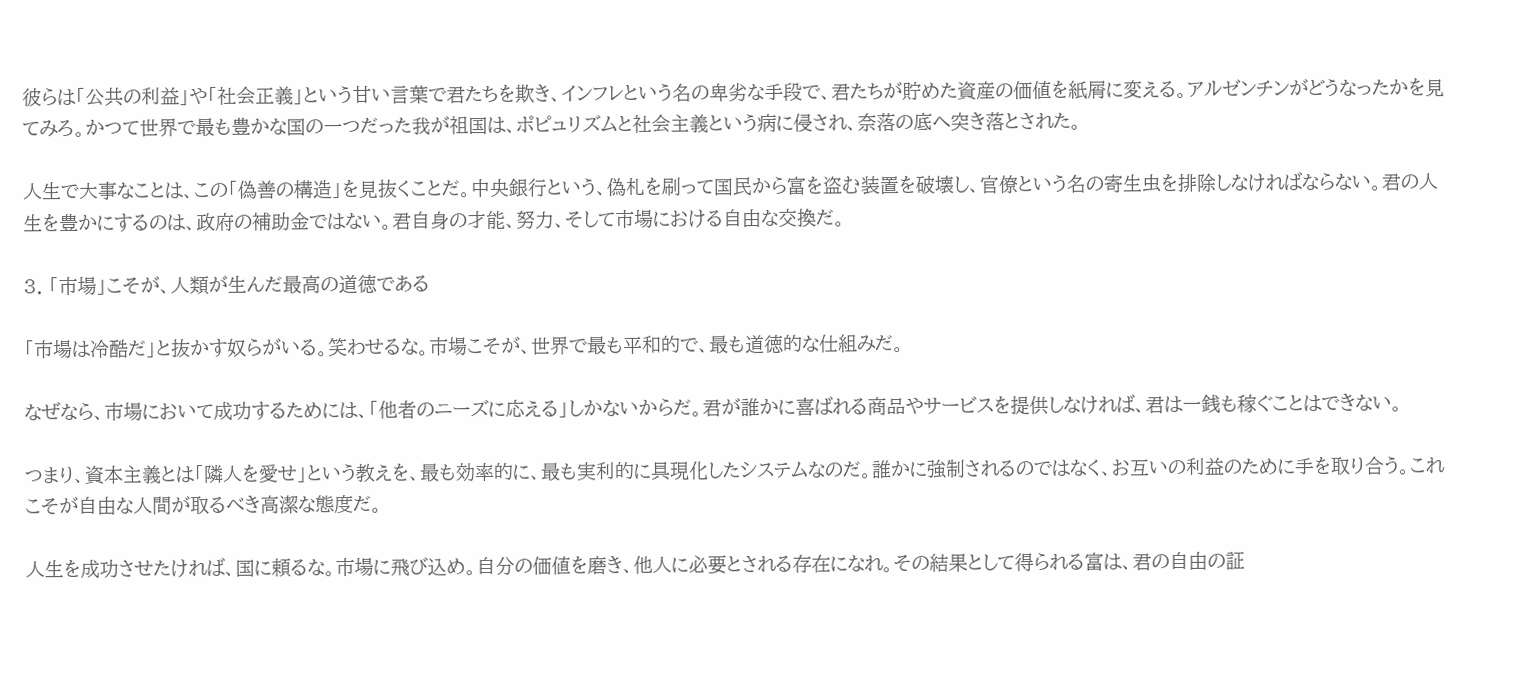彼らは「公共の利益」や「社会正義」という甘い言葉で君たちを欺き、インフレという名の卑劣な手段で、君たちが貯めた資産の価値を紙屑に変える。アルゼンチンがどうなったかを見てみろ。かつて世界で最も豊かな国の一つだった我が祖国は、ポピュリズムと社会主義という病に侵され、奈落の底へ突き落とされた。

人生で大事なことは、この「偽善の構造」を見抜くことだ。中央銀行という、偽札を刷って国民から富を盗む装置を破壊し、官僚という名の寄生虫を排除しなければならない。君の人生を豊かにするのは、政府の補助金ではない。君自身の才能、努力、そして市場における自由な交換だ。

3. 「市場」こそが、人類が生んだ最高の道徳である

「市場は冷酷だ」と抜かす奴らがいる。笑わせるな。市場こそが、世界で最も平和的で、最も道徳的な仕組みだ。

なぜなら、市場において成功するためには、「他者のニーズに応える」しかないからだ。君が誰かに喜ばれる商品やサービスを提供しなければ、君は一銭も稼ぐことはできない。

つまり、資本主義とは「隣人を愛せ」という教えを、最も効率的に、最も実利的に具現化したシステムなのだ。誰かに強制されるのではなく、お互いの利益のために手を取り合う。これこそが自由な人間が取るべき高潔な態度だ。

人生を成功させたければ、国に頼るな。市場に飛び込め。自分の価値を磨き、他人に必要とされる存在になれ。その結果として得られる富は、君の自由の証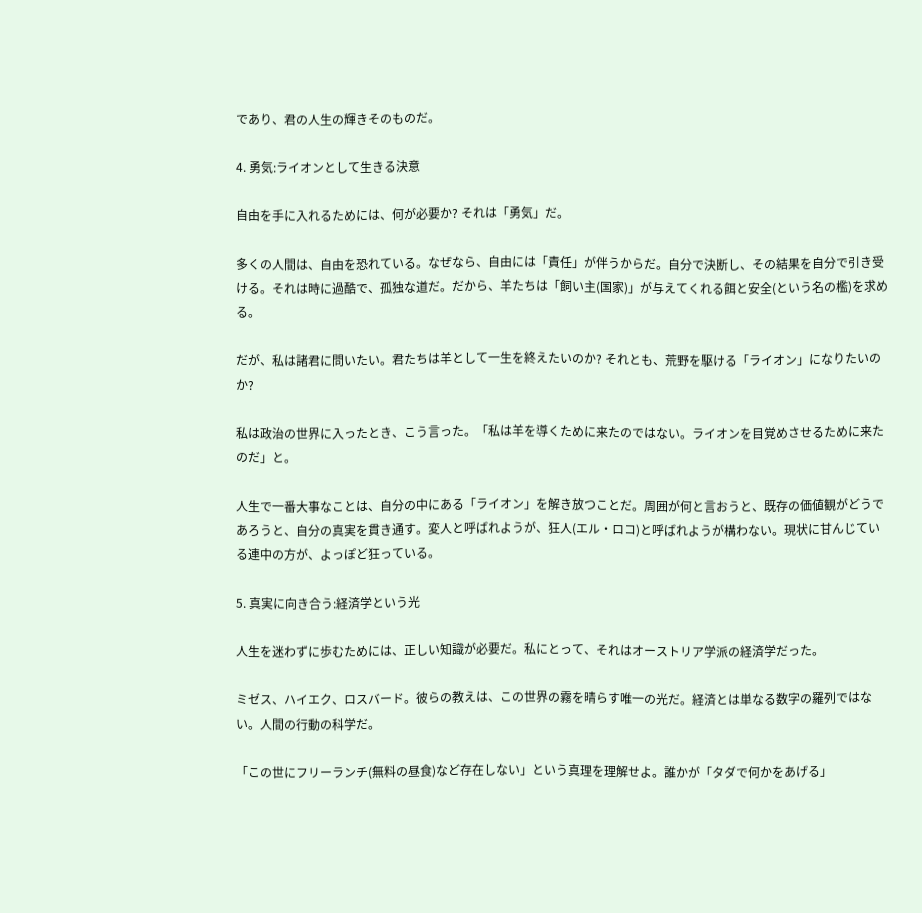であり、君の人生の輝きそのものだ。

4. 勇気:ライオンとして生きる決意

自由を手に入れるためには、何が必要か? それは「勇気」だ。

多くの人間は、自由を恐れている。なぜなら、自由には「責任」が伴うからだ。自分で決断し、その結果を自分で引き受ける。それは時に過酷で、孤独な道だ。だから、羊たちは「飼い主(国家)」が与えてくれる餌と安全(という名の檻)を求める。

だが、私は諸君に問いたい。君たちは羊として一生を終えたいのか? それとも、荒野を駆ける「ライオン」になりたいのか?

私は政治の世界に入ったとき、こう言った。「私は羊を導くために来たのではない。ライオンを目覚めさせるために来たのだ」と。

人生で一番大事なことは、自分の中にある「ライオン」を解き放つことだ。周囲が何と言おうと、既存の価値観がどうであろうと、自分の真実を貫き通す。変人と呼ばれようが、狂人(エル・ロコ)と呼ばれようが構わない。現状に甘んじている連中の方が、よっぽど狂っている。

5. 真実に向き合う:経済学という光

人生を迷わずに歩むためには、正しい知識が必要だ。私にとって、それはオーストリア学派の経済学だった。

ミゼス、ハイエク、ロスバード。彼らの教えは、この世界の霧を晴らす唯一の光だ。経済とは単なる数字の羅列ではない。人間の行動の科学だ。

「この世にフリーランチ(無料の昼食)など存在しない」という真理を理解せよ。誰かが「タダで何かをあげる」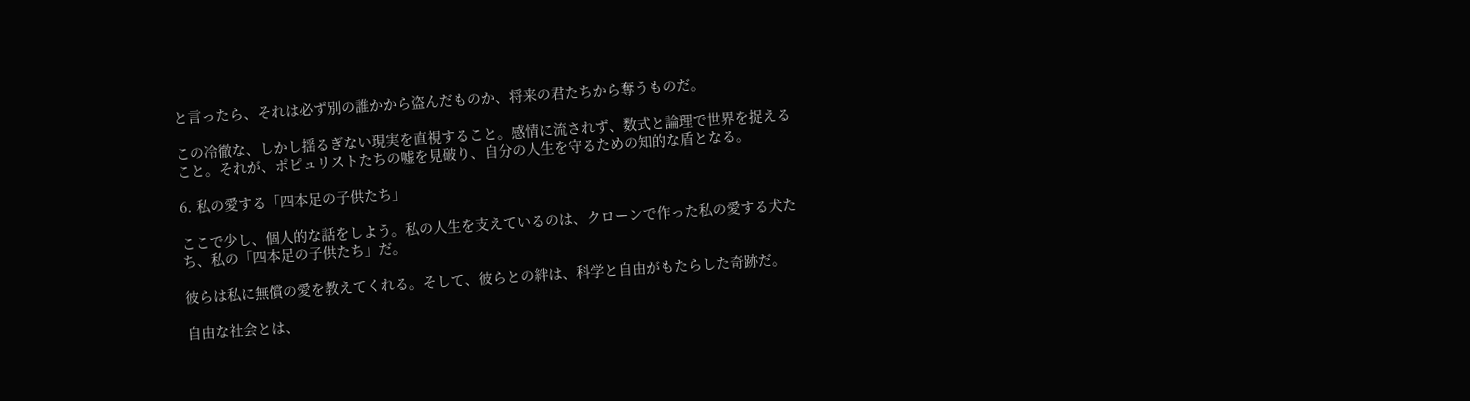と言ったら、それは必ず別の誰かから盗んだものか、将来の君たちから奪うものだ。

この冷徹な、しかし揺るぎない現実を直視すること。感情に流されず、数式と論理で世界を捉えること。それが、ポピュリストたちの嘘を見破り、自分の人生を守るための知的な盾となる。

6. 私の愛する「四本足の子供たち」

ここで少し、個人的な話をしよう。私の人生を支えているのは、クローンで作った私の愛する犬たち、私の「四本足の子供たち」だ。

彼らは私に無償の愛を教えてくれる。そして、彼らとの絆は、科学と自由がもたらした奇跡だ。

自由な社会とは、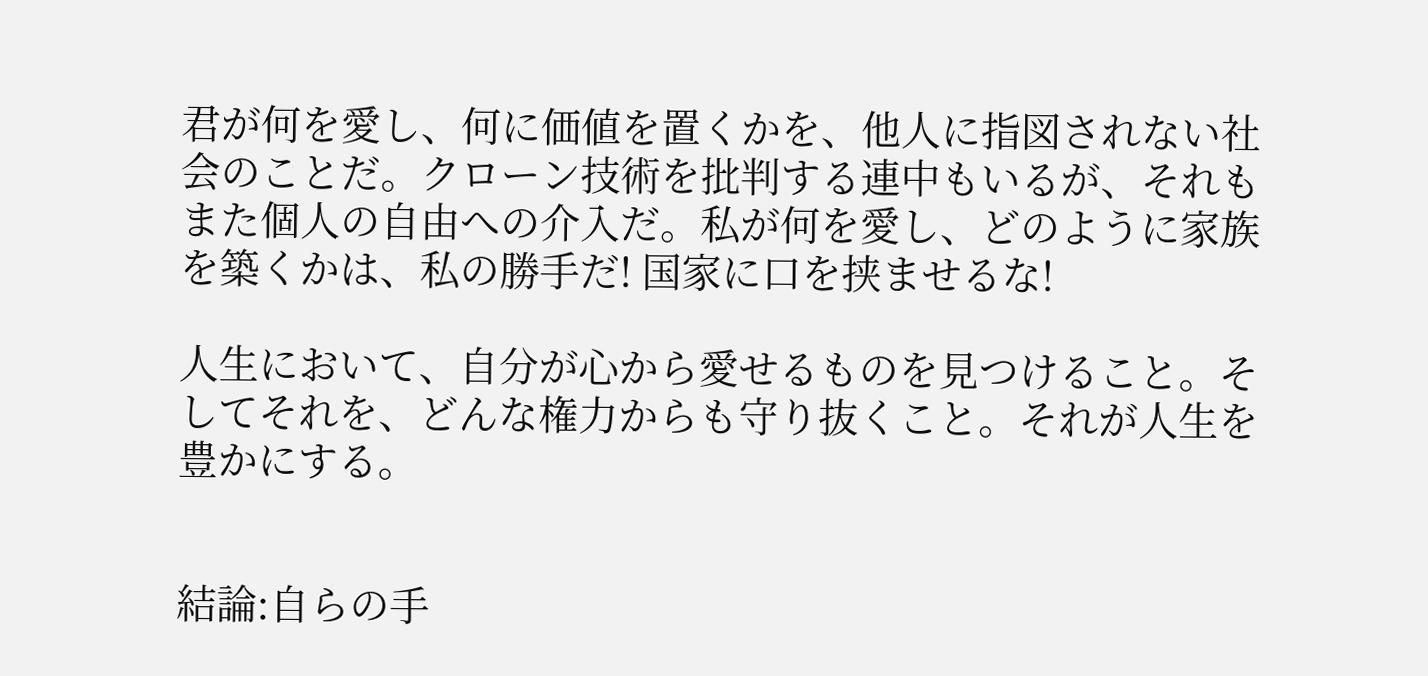君が何を愛し、何に価値を置くかを、他人に指図されない社会のことだ。クローン技術を批判する連中もいるが、それもまた個人の自由への介入だ。私が何を愛し、どのように家族を築くかは、私の勝手だ! 国家に口を挟ませるな!

人生において、自分が心から愛せるものを見つけること。そしてそれを、どんな権力からも守り抜くこと。それが人生を豊かにする。


結論:自らの手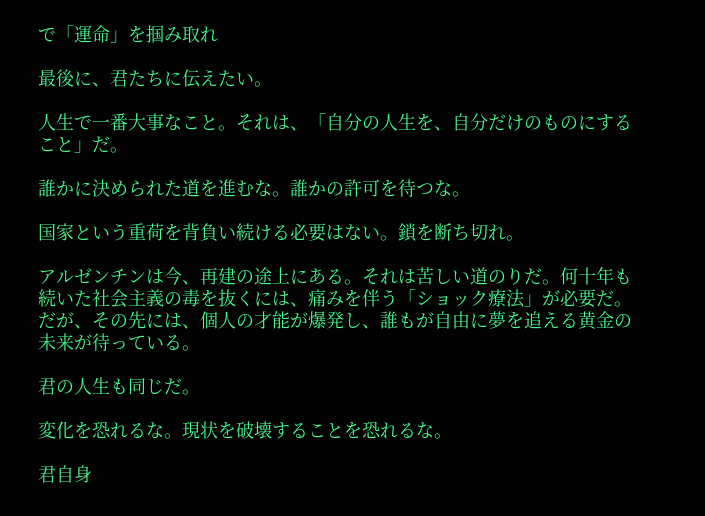で「運命」を掴み取れ

最後に、君たちに伝えたい。

人生で一番大事なこと。それは、「自分の人生を、自分だけのものにすること」だ。

誰かに決められた道を進むな。誰かの許可を待つな。

国家という重荷を背負い続ける必要はない。鎖を断ち切れ。

アルゼンチンは今、再建の途上にある。それは苦しい道のりだ。何十年も続いた社会主義の毒を抜くには、痛みを伴う「ショック療法」が必要だ。だが、その先には、個人の才能が爆発し、誰もが自由に夢を追える黄金の未来が待っている。

君の人生も同じだ。

変化を恐れるな。現状を破壊することを恐れるな。

君自身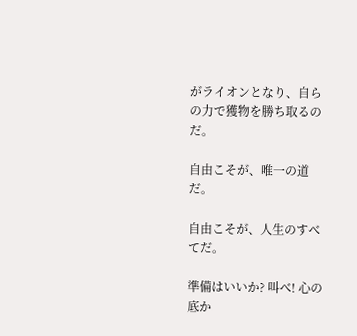がライオンとなり、自らの力で獲物を勝ち取るのだ。

自由こそが、唯一の道だ。

自由こそが、人生のすべてだ。

準備はいいか? 叫べ! 心の底か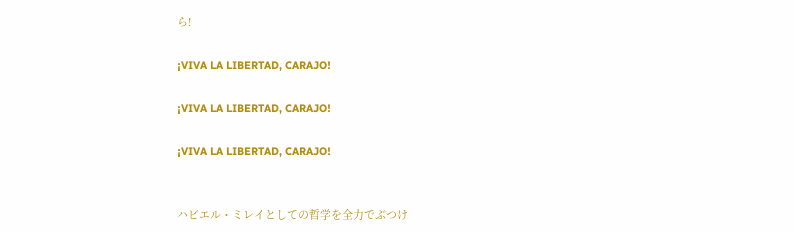ら!

¡VIVA LA LIBERTAD, CARAJO!

¡VIVA LA LIBERTAD, CARAJO!

¡VIVA LA LIBERTAD, CARAJO!


ハビエル・ミレイとしての哲学を全力でぶつけ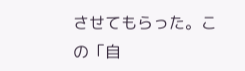させてもらった。この「自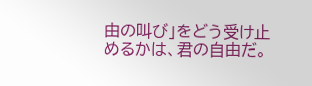由の叫び」をどう受け止めるかは、君の自由だ。